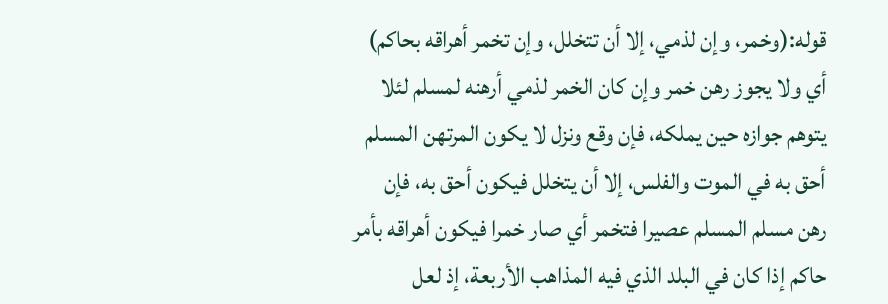قوله:(وخمر، وإن لذمي، إلا أن تتخلل، وإن تخمر أهراقه بحاكم) أي ولا يجوز رهن خمر وإن كان الخمر لذمي أرهنه لمسلم لئلا يتوهم جوازه حين يملكه، فإن وقع ونزل لا يكون المرتهن المسلم أحق به في الموت والفلس، إلا أن يتخلل فيكون أحق به، فإن رهن مسلم المسلم عصيرا فتخمر أي صار خمرا فيكون أهراقه بأمر حاكم إذا كان في البلد الذي فيه المذاهب الأربعة، إذ لعل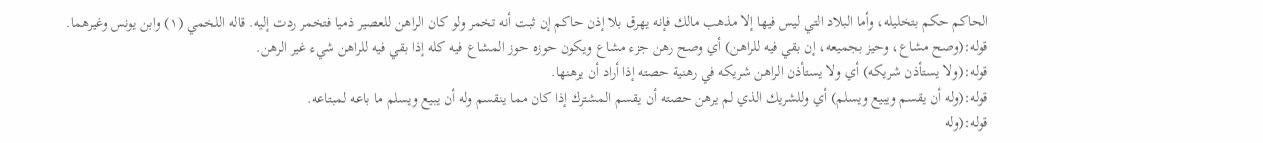الحاكم حكم بتخليله، وأما البلاد التي ليس فيها إلا مذهب مالك فإنه يهرق بلا إذن حاكم إن ثبت أنه تخمر ولو كان الراهن للعصير ذميا فتخمر ردت إليه. قاله اللخمي (١) وابن يونس وغيرهما.
قوله:(وصح مشاع، وحيز بجميعه، إن بقي فيه للراهن) أي وصح رهن جزء مشاع ويكون حوزه حوز المشاع فيه كله إذا بقي فيه للراهن شيء غير الرهن.
قوله:(ولا يستأذن شريكه) أي ولا يستأذن الراهن شريكه في رهنية حصته إذا أراد أن يرهنها.
قوله:(وله أن يقسم ويبيع ويسلم) أي وللشريك الذي لم يرهن حصته أن يقسم المشترك إذا كان مما ينقسم وله أن يبيع ويسلم ما باعه لمبتاعه.
قوله:(وله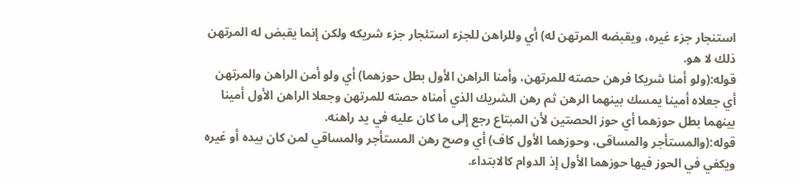استنجار جزء غيره، ويقبضه المرتهن له) أي وللراهن للجزء استئجار جزء شريكه ولكن إنما يقبض له المرتهن ذلك لا هو.
قوله:(ولو أمنا شريكا فرهن حصته للمرتهن، وأمنا الراهن الأول بطل حوزهما) أي ولو أمن الراهن والمرتهن أي جعلاه أمينا يمسك بينهما الرهن ثم رهن الشريك الذي أمناه حصته للمرتهن وجعلا الراهن الأول أمينا بينهما بطل حوزهما أي حوز الحصتين لأن المبتاع رجع إلى ما كان عليه في يد راهنه.
قوله:(والمستأجر والمساقى، وحوزهما الأول كاف) أي وصح رهن المستأجر والمساقي لمن كان بيده أو غيره ويكفي في الحوز فيها حوزهما الأول إذ الدوام كالابتداء.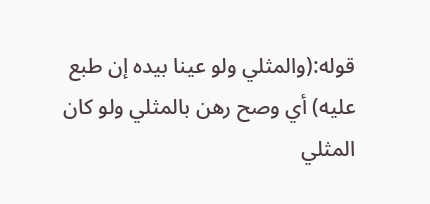قوله:(والمثلي ولو عينا بيده إن طبع عليه) أي وصح رهن بالمثلي ولو كان المثلي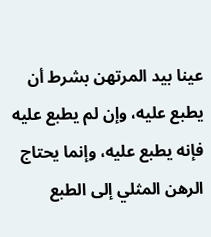عينا بيد المرتهن بشرط أن يطبع عليه، وإن لم يطبع عليه فإنه يطبع عليه، وإنما يحتاج الرهن المثلي إلى الطبع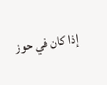إذا كان في حوز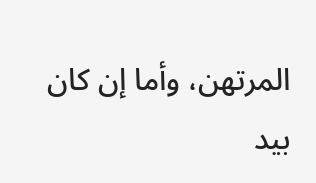المرتهن، وأما إن كان بيد